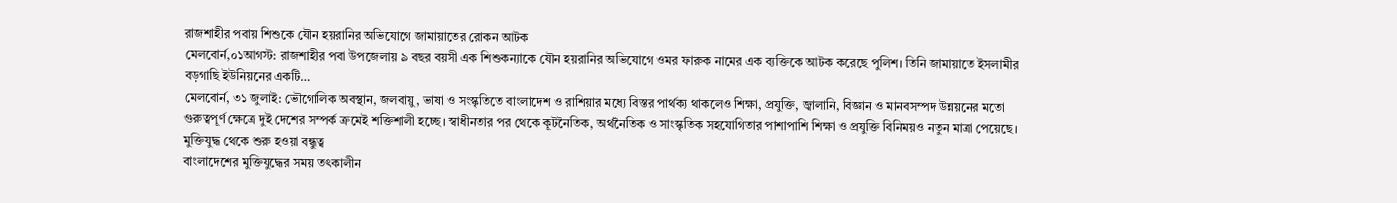রাজশাহীর পবায় শিশুকে যৌন হয়রানির অভিযোগে জামায়াতের রোকন আটক
মেলবোর্ন,০১আগস্ট: রাজশাহীর পবা উপজেলায় ৯ বছর বয়সী এক শিশুকন্যাকে যৌন হয়রানির অভিযোগে ওমর ফারুক নামের এক ব্যক্তিকে আটক করেছে পুলিশ। তিনি জামায়াতে ইসলামীর বড়গাছি ইউনিয়নের একটি…
মেলবোর্ন, ৩১ জুলাই: ভৌগোলিক অবস্থান, জলবায়ু, ভাষা ও সংস্কৃতিতে বাংলাদেশ ও রাশিয়ার মধ্যে বিস্তর পার্থক্য থাকলেও শিক্ষা, প্রযুক্তি, জ্বালানি, বিজ্ঞান ও মানবসম্পদ উন্নয়নের মতো গুরুত্বপূর্ণ ক্ষেত্রে দুই দেশের সম্পর্ক ক্রমেই শক্তিশালী হচ্ছে। স্বাধীনতার পর থেকে কূটনৈতিক, অর্থনৈতিক ও সাংস্কৃতিক সহযোগিতার পাশাপাশি শিক্ষা ও প্রযুক্তি বিনিময়ও নতুন মাত্রা পেয়েছে।
মুক্তিযুদ্ধ থেকে শুরু হওয়া বন্ধুত্ব
বাংলাদেশের মুক্তিযুদ্ধের সময় তৎকালীন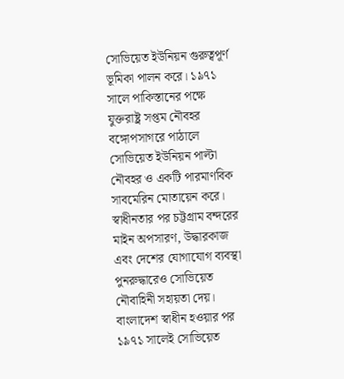সোভিয়েত ইউনিয়ন গুরুত্বপূর্ণ ভূমিকা পালন করে। ১৯৭১ সালে পাকিস্তানের পক্ষে যুক্তরাষ্ট্র সপ্তম নৌবহর বঙ্গোপসাগরে পাঠালে সোভিয়েত ইউনিয়ন পাল্টা নৌবহর ও একটি পারমাণবিক সাবমেরিন মোতায়েন করে।
স্বাধীনতার পর চট্টগ্রাম বন্দরের মাইন অপসারণ, উদ্ধারকাজ এবং দেশের যোগাযোগ ব্যবস্থা পুনরুদ্ধারেও সোভিয়েত নৌবাহিনী সহায়তা দেয়। বাংলাদেশ স্বাধীন হওয়ার পর ১৯৭১ সালেই সোভিয়েত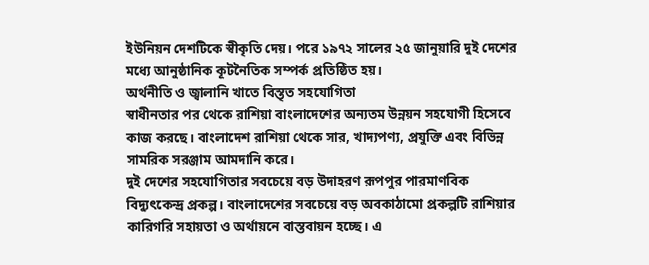ইউনিয়ন দেশটিকে স্বীকৃতি দেয়। পরে ১৯৭২ সালের ২৫ জানুয়ারি দুই দেশের মধ্যে আনুষ্ঠানিক কূটনৈতিক সম্পর্ক প্রতিষ্ঠিত হয়।
অর্থনীতি ও জ্বালানি খাতে বিস্তৃত সহযোগিতা
স্বাধীনতার পর থেকে রাশিয়া বাংলাদেশের অন্যতম উন্নয়ন সহযোগী হিসেবে কাজ করছে। বাংলাদেশ রাশিয়া থেকে সার, খাদ্যপণ্য, প্রযুক্তি এবং বিভিন্ন সামরিক সরঞ্জাম আমদানি করে।
দুই দেশের সহযোগিতার সবচেয়ে বড় উদাহরণ রূপপুর পারমাণবিক বিদ্যুৎকেন্দ্র প্রকল্প। বাংলাদেশের সবচেয়ে বড় অবকাঠামো প্রকল্পটি রাশিয়ার কারিগরি সহায়তা ও অর্থায়নে বাস্তবায়ন হচ্ছে। এ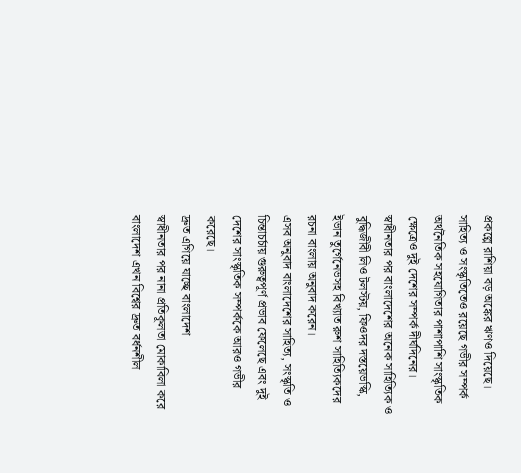প্রকল্পে রাশিয়া বড় অঙ্কের ঋণও দিয়েছে।
সাহিত্য ও সংস্কৃতিতেও রয়েছে গভীর সম্পর্ক
অর্থনৈতিক সহযোগিতার পাশাপাশি সাংস্কৃতিক ক্ষেত্রেও দুই দেশের সম্পর্ক দীর্ঘদিনের। স্বাধীনতার পর বাংলাদেশের অনেক সাহিত্যিক ও বুদ্ধিজীবী লিও টলস্টয়, ফিওদর দস্তয়েভস্কি, ইভান তুর্গেনেভসহ বিখ্যাত রুশ সাহিত্যিকদের রচনা বাংলায় অনুবাদ করেন।
এসব অনুবাদ বাংলাদেশের সাহিত্য, সংস্কৃতি ও চিন্তাচর্চায় গুরুত্বপূর্ণ প্রভাব ফেলেছে এবং দুই দেশের সাংস্কৃতিক সম্পর্ককে আরও গভীর করেছে।
দ্রুত এগিয়ে যাচ্ছে বাংলাদেশ
স্বাধীনতার পর নানা প্রতিকূলতা মোকাবিলা করে বাংলাদেশ এখন বিশ্বের দ্রুত বর্ধনশীল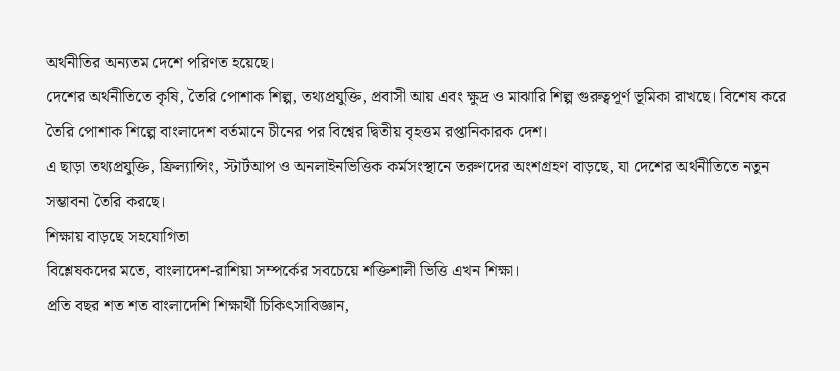অর্থনীতির অন্যতম দেশে পরিণত হয়েছে।
দেশের অর্থনীতিতে কৃষি, তৈরি পোশাক শিল্প, তথ্যপ্রযুক্তি, প্রবাসী আয় এবং ক্ষুদ্র ও মাঝারি শিল্প গুরুত্বপূর্ণ ভূমিকা রাখছে। বিশেষ করে তৈরি পোশাক শিল্পে বাংলাদেশ বর্তমানে চীনের পর বিশ্বের দ্বিতীয় বৃহত্তম রপ্তানিকারক দেশ।
এ ছাড়া তথ্যপ্রযুক্তি, ফ্রিল্যান্সিং, স্টার্টআপ ও অনলাইনভিত্তিক কর্মসংস্থানে তরুণদের অংশগ্রহণ বাড়ছে, যা দেশের অর্থনীতিতে নতুন সম্ভাবনা তৈরি করছে।
শিক্ষায় বাড়ছে সহযোগিতা
বিশ্লেষকদের মতে, বাংলাদেশ-রাশিয়া সম্পর্কের সবচেয়ে শক্তিশালী ভিত্তি এখন শিক্ষা।
প্রতি বছর শত শত বাংলাদেশি শিক্ষার্থী চিকিৎসাবিজ্ঞান,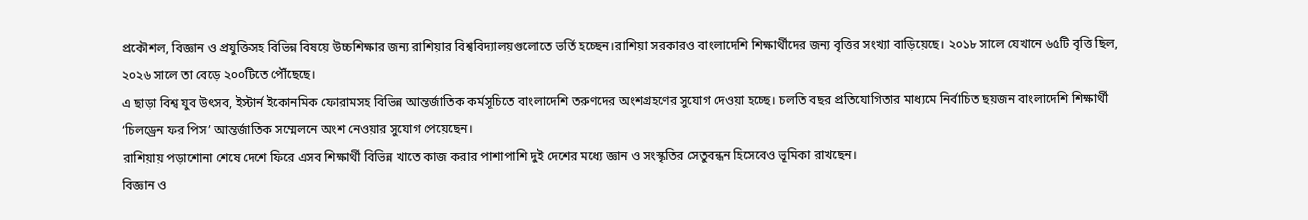প্রকৌশল, বিজ্ঞান ও প্রযুক্তিসহ বিভিন্ন বিষয়ে উচ্চশিক্ষার জন্য রাশিয়ার বিশ্ববিদ্যালয়গুলোতে ভর্তি হচ্ছেন।রাশিয়া সরকারও বাংলাদেশি শিক্ষার্থীদের জন্য বৃত্তির সংখ্যা বাড়িয়েছে। ২০১৮ সালে যেখানে ৬৫টি বৃত্তি ছিল, ২০২৬ সালে তা বেড়ে ২০০টিতে পৌঁছেছে।
এ ছাড়া বিশ্ব যুব উৎসব, ইস্টার্ন ইকোনমিক ফোরামসহ বিভিন্ন আন্তর্জাতিক কর্মসূচিতে বাংলাদেশি তরুণদের অংশগ্রহণের সুযোগ দেওয়া হচ্ছে। চলতি বছর প্রতিযোগিতার মাধ্যমে নির্বাচিত ছয়জন বাংলাদেশি শিক্ষার্থী ‘চিলড্রেন ফর পিস’ আন্তর্জাতিক সম্মেলনে অংশ নেওয়ার সুযোগ পেয়েছেন।
রাশিয়ায় পড়াশোনা শেষে দেশে ফিরে এসব শিক্ষার্থী বিভিন্ন খাতে কাজ করার পাশাপাশি দুই দেশের মধ্যে জ্ঞান ও সংস্কৃতির সেতুবন্ধন হিসেবেও ভূমিকা রাখছেন।
বিজ্ঞান ও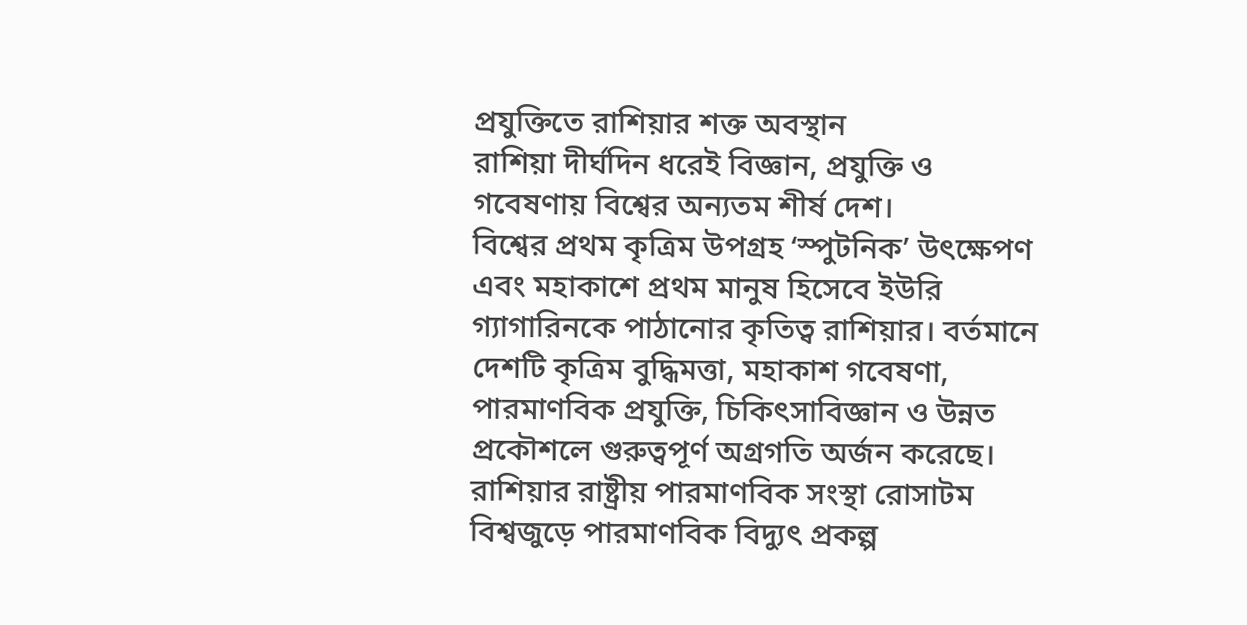প্রযুক্তিতে রাশিয়ার শক্ত অবস্থান
রাশিয়া দীর্ঘদিন ধরেই বিজ্ঞান, প্রযুক্তি ও গবেষণায় বিশ্বের অন্যতম শীর্ষ দেশ।
বিশ্বের প্রথম কৃত্রিম উপগ্রহ ‘স্পুটনিক’ উৎক্ষেপণ এবং মহাকাশে প্রথম মানুষ হিসেবে ইউরি গ্যাগারিনকে পাঠানোর কৃতিত্ব রাশিয়ার। বর্তমানে দেশটি কৃত্রিম বুদ্ধিমত্তা, মহাকাশ গবেষণা, পারমাণবিক প্রযুক্তি, চিকিৎসাবিজ্ঞান ও উন্নত প্রকৌশলে গুরুত্বপূর্ণ অগ্রগতি অর্জন করেছে।
রাশিয়ার রাষ্ট্রীয় পারমাণবিক সংস্থা রোসাটম বিশ্বজুড়ে পারমাণবিক বিদ্যুৎ প্রকল্প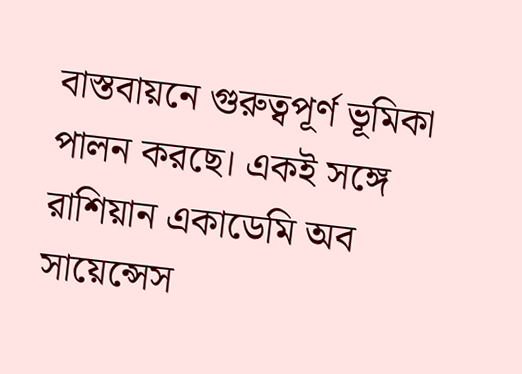বাস্তবায়নে গুরুত্বপূর্ণ ভূমিকা পালন করছে। একই সঙ্গে রাশিয়ান একাডেমি অব সায়েন্সেস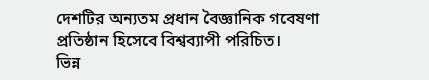দেশটির অন্যতম প্রধান বৈজ্ঞানিক গবেষণা প্রতিষ্ঠান হিসেবে বিশ্বব্যাপী পরিচিত।
ভিন্ন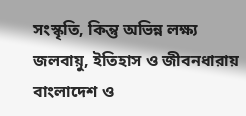সংস্কৃতি, কিন্তু অভিন্ন লক্ষ্য
জলবায়ু, ইতিহাস ও জীবনধারায় বাংলাদেশ ও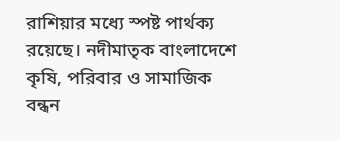রাশিয়ার মধ্যে স্পষ্ট পার্থক্য রয়েছে। নদীমাতৃক বাংলাদেশে কৃষি, পরিবার ও সামাজিক বন্ধন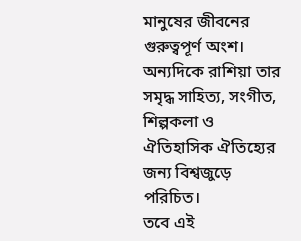মানুষের জীবনের গুরুত্বপূর্ণ অংশ। অন্যদিকে রাশিয়া তার সমৃদ্ধ সাহিত্য, সংগীত, শিল্পকলা ও ঐতিহাসিক ঐতিহ্যের জন্য বিশ্বজুড়ে পরিচিত।
তবে এই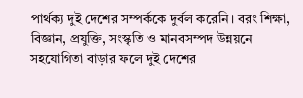পার্থক্য দুই দেশের সম্পর্ককে দুর্বল করেনি। বরং শিক্ষা, বিজ্ঞান, প্রযুক্তি, সংস্কৃতি ও মানবসম্পদ উন্নয়নে সহযোগিতা বাড়ার ফলে দুই দেশের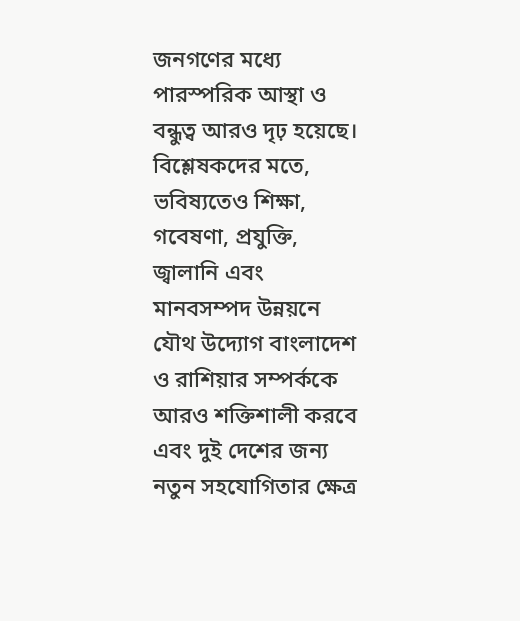জনগণের মধ্যে পারস্পরিক আস্থা ও বন্ধুত্ব আরও দৃঢ় হয়েছে।
বিশ্লেষকদের মতে, ভবিষ্যতেও শিক্ষা, গবেষণা, প্রযুক্তি, জ্বালানি এবং মানবসম্পদ উন্নয়নে যৌথ উদ্যোগ বাংলাদেশ ও রাশিয়ার সম্পর্ককে আরও শক্তিশালী করবে এবং দুই দেশের জন্য নতুন সহযোগিতার ক্ষেত্র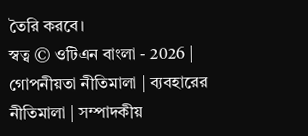তৈরি করবে।
স্বত্ব © ওটিএন বাংলা - 2026 | গোপনীয়তা নীতিমালা | ব্যবহারের নীতিমালা | সম্পাদকীয়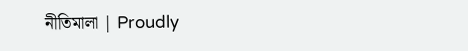নীতিমালা | Proudly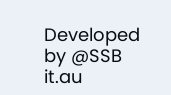Developed by @SSB it.au